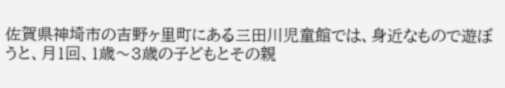佐賀県神埼市の吉野ヶ里町にある三田川児童館では、身近なもので遊ぼうと、月1回、1歳〜3歳の子どもとその親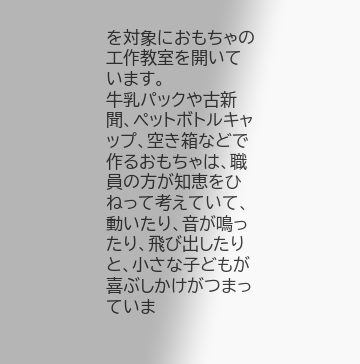を対象におもちゃの工作教室を開いています。
牛乳パックや古新聞、ペットボトルキャップ、空き箱などで作るおもちゃは、職員の方が知恵をひねって考えていて、動いたり、音が鳴ったり、飛び出したりと、小さな子どもが喜ぶしかけがつまっていま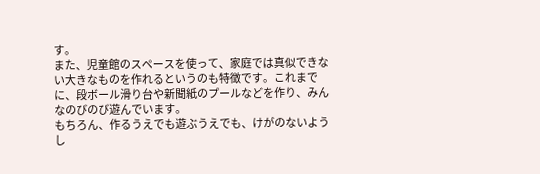す。
また、児童館のスペースを使って、家庭では真似できない大きなものを作れるというのも特徴です。これまでに、段ボール滑り台や新聞紙のプールなどを作り、みんなのびのび遊んでいます。
もちろん、作るうえでも遊ぶうえでも、けがのないようし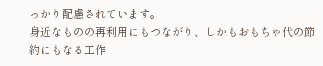っかり配慮されています。
身近なものの再利用にもつながり、しかもおもちゃ代の節約にもなる工作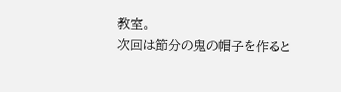教室。
次回は節分の鬼の帽子を作ると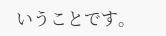いうことです。